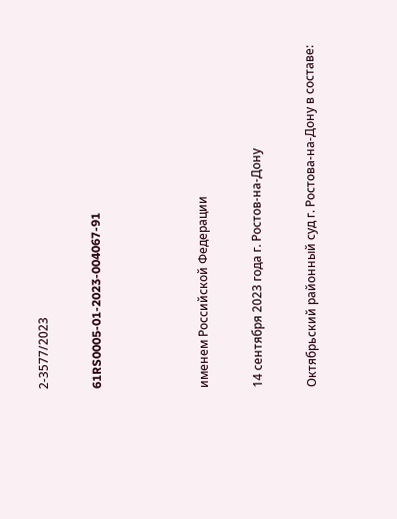2-3577/2023

61RS0005-01-2023-004067-91



именем Российской Федерации

14 сентября 2023 года г. Ростов-на-Дону

Октябрьский районный суд г. Ростова-на-Дону в составе: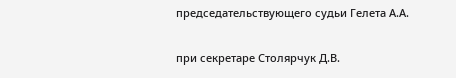председательствующего судьи Гелета А.А.

при секретаре Столярчук Д.В.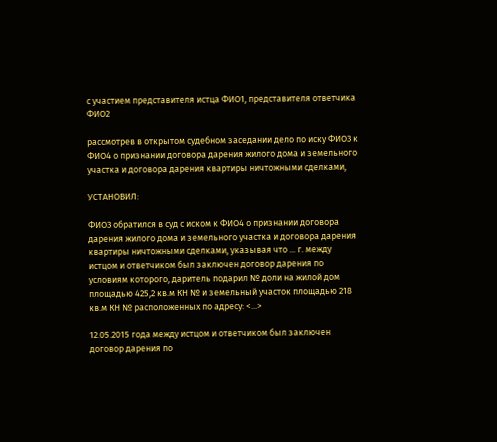с участием представителя истца ФИО1, представителя ответчика ФИО2

рассмотрев в открытом судебном заседании дело по иску ФИО3 к ФИО4 о признании договора дарения жилого дома и земельного участка и договора дарения квартиры ничтожными сделками,

УСТАНОВИЛ:

ФИО3 обратился в суд с иском к ФИО4 о признании договора дарения жилого дома и земельного участка и договора дарения квартиры ничтожными сделками, указывая что ... г. между истцом и ответчиком был заключен договор дарения по условиям которого, даритель подарил № доли на жилой дом площадью 425,2 кв.м КН № и земельный участок площадью 218 кв.м КН № расположенных по адресу: <...>

12.05.2015 года между истцом и ответчиком был заключен договор дарения по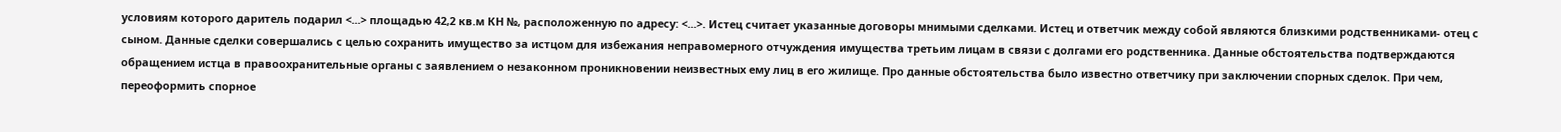условиям которого даритель подарил <...> площадью 42,2 кв.м КН №, расположенную по адресу: <...>. Истец считает указанные договоры мнимыми сделками. Истец и ответчик между собой являются близкими родственниками- отец с сыном. Данные сделки совершались с целью сохранить имущество за истцом для избежания неправомерного отчуждения имущества третьим лицам в связи с долгами его родственника. Данные обстоятельства подтверждаются обращением истца в правоохранительные органы с заявлением о незаконном проникновении неизвестных ему лиц в его жилище. Про данные обстоятельства было известно ответчику при заключении спорных сделок. При чем, переоформить спорное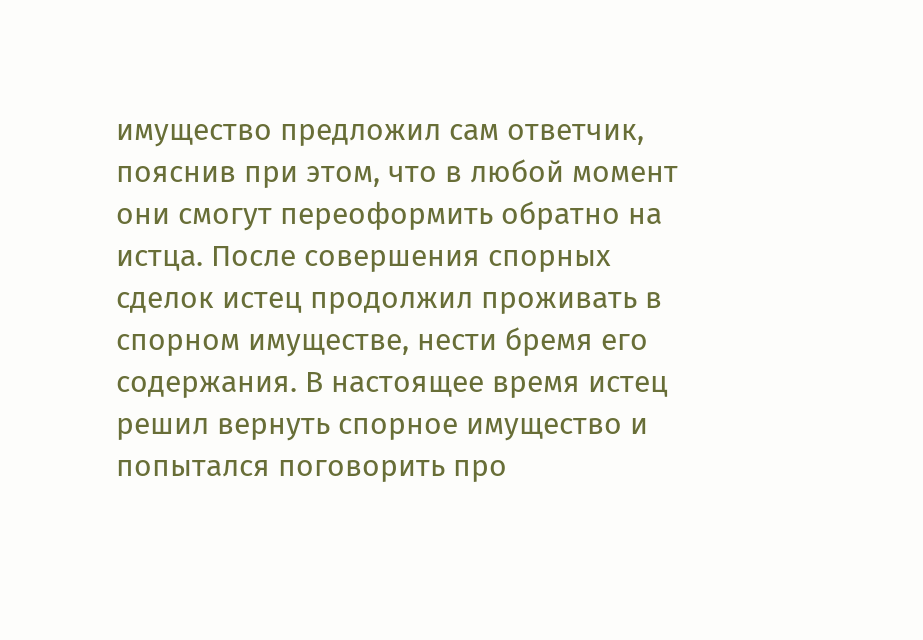имущество предложил сам ответчик, пояснив при этом, что в любой момент они смогут переоформить обратно на истца. После совершения спорных сделок истец продолжил проживать в спорном имуществе, нести бремя его содержания. В настоящее время истец решил вернуть спорное имущество и попытался поговорить про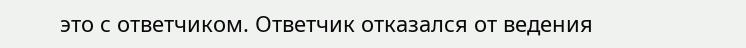это с ответчиком. Ответчик отказался от ведения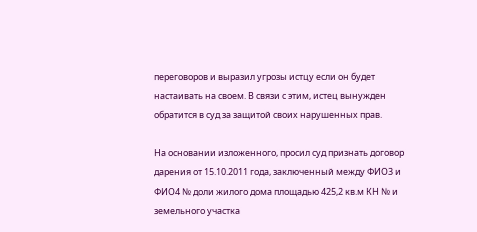переговоров и выразил угрозы истцу если он будет настаивать на своем. В связи с этим, истец вынужден обратится в суд за защитой своих нарушенных прав.

На основании изложенного, просил суд признать договор дарения от 15.10.2011 года, заключенный между ФИО3 и ФИО4 № доли жилого дома площадью 425,2 кв.м КН № и земельного участка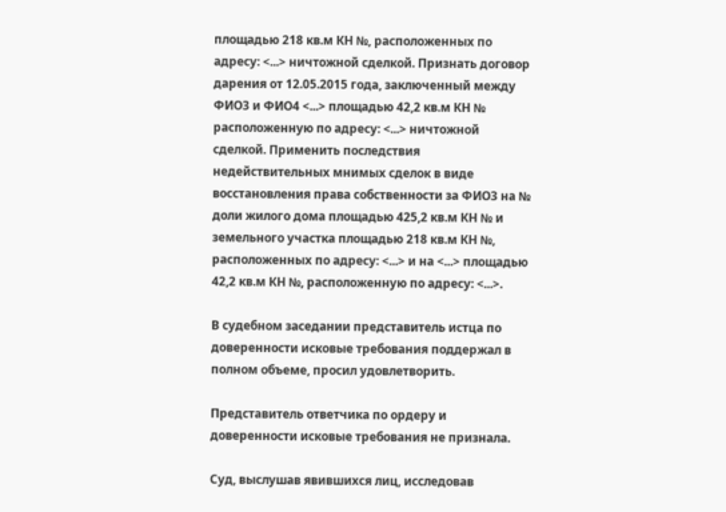площадью 218 кв.м КН №, расположенных по адресу: <...> ничтожной сделкой. Признать договор дарения от 12.05.2015 года, заключенный между ФИО3 и ФИО4 <...> площадью 42,2 кв.м КН № расположенную по адресу: <...> ничтожной сделкой. Применить последствия недействительных мнимых сделок в виде восстановления права собственности за ФИО3 на № доли жилого дома площадью 425,2 кв.м КН № и земельного участка площадью 218 кв.м КН №, расположенных по адресу: <...> и на <...> площадью 42,2 кв.м КН №, расположенную по адресу: <...>.

В судебном заседании представитель истца по доверенности исковые требования поддержал в полном объеме, просил удовлетворить.

Представитель ответчика по ордеру и доверенности исковые требования не признала.

Суд, выслушав явившихся лиц, исследовав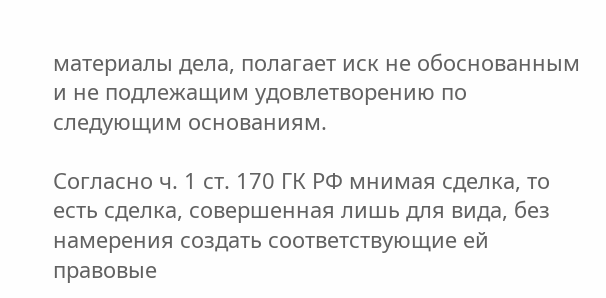материалы дела, полагает иск не обоснованным и не подлежащим удовлетворению по следующим основаниям.

Согласно ч. 1 ст. 170 ГК РФ мнимая сделка, то есть сделка, совершенная лишь для вида, без намерения создать соответствующие ей правовые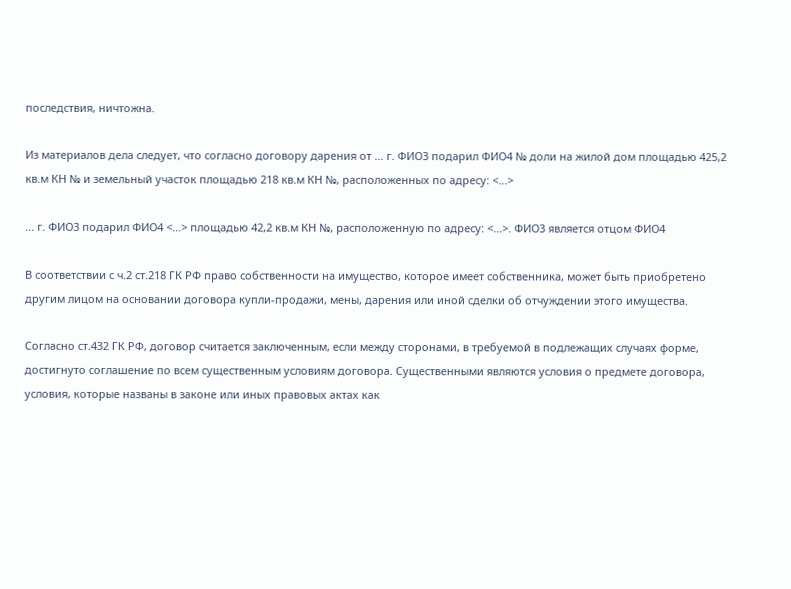последствия, ничтожна.

Из материалов дела следует, что согласно договору дарения от ... г. ФИО3 подарил ФИО4 № доли на жилой дом площадью 425,2 кв.м КН № и земельный участок площадью 218 кв.м КН №, расположенных по адресу: <...>

... г. ФИО3 подарил ФИО4 <...> площадью 42,2 кв.м КН №, расположенную по адресу: <...>. ФИО3 является отцом ФИО4

В соответствии с ч.2 ст.218 ГК РФ право собственности на имущество, которое имеет собственника, может быть приобретено другим лицом на основании договора купли-продажи, мены, дарения или иной сделки об отчуждении этого имущества.

Согласно ст.432 ГК РФ, договор считается заключенным, если между сторонами, в требуемой в подлежащих случаях форме, достигнуто соглашение по всем существенным условиям договора. Существенными являются условия о предмете договора, условия, которые названы в законе или иных правовых актах как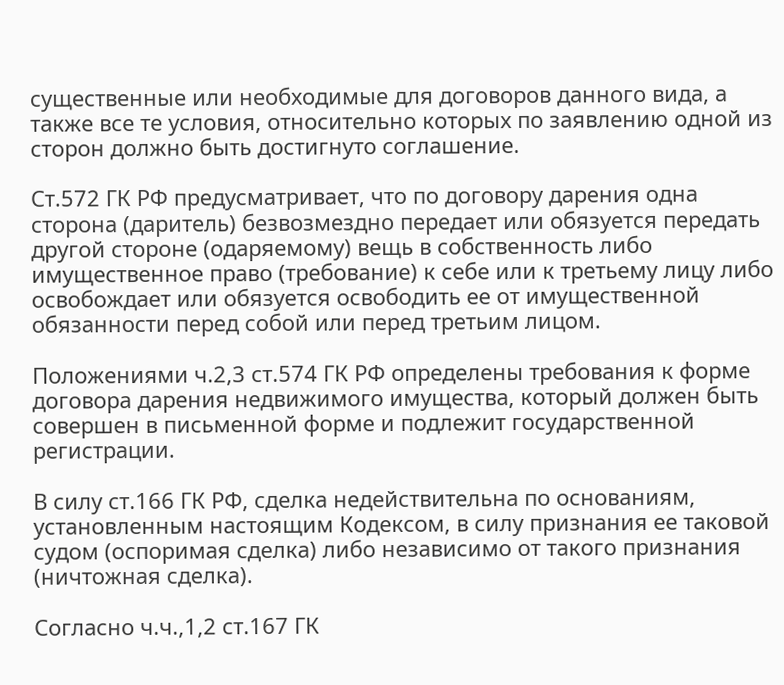существенные или необходимые для договоров данного вида, а также все те условия, относительно которых по заявлению одной из сторон должно быть достигнуто соглашение.

Ст.572 ГК РФ предусматривает, что по договору дарения одна сторона (даритель) безвозмездно передает или обязуется передать другой стороне (одаряемому) вещь в собственность либо имущественное право (требование) к себе или к третьему лицу либо освобождает или обязуется освободить ее от имущественной обязанности перед собой или перед третьим лицом.

Положениями ч.2,3 ст.574 ГК РФ определены требования к форме договора дарения недвижимого имущества, который должен быть совершен в письменной форме и подлежит государственной регистрации.

В силу ст.166 ГК РФ, сделка недействительна по основаниям, установленным настоящим Кодексом, в силу признания ее таковой судом (оспоримая сделка) либо независимо от такого признания (ничтожная сделка).

Согласно ч.ч.,1,2 ст.167 ГК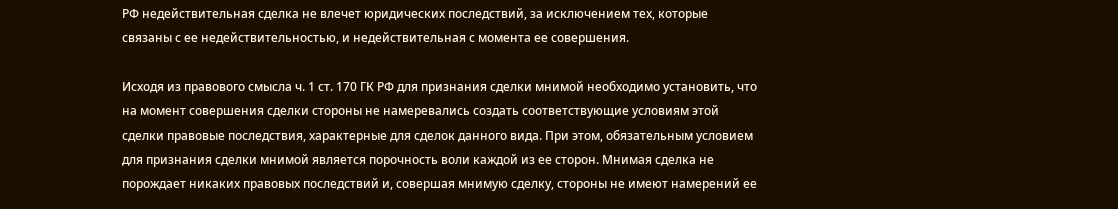РФ недействительная сделка не влечет юридических последствий, за исключением тех, которые связаны с ее недействительностью, и недействительная с момента ее совершения.

Исходя из правового смысла ч. 1 ст. 170 ГК РФ для признания сделки мнимой необходимо установить, что на момент совершения сделки стороны не намеревались создать соответствующие условиям этой сделки правовые последствия, характерные для сделок данного вида. При этом, обязательным условием для признания сделки мнимой является порочность воли каждой из ее сторон. Мнимая сделка не порождает никаких правовых последствий и, совершая мнимую сделку, стороны не имеют намерений ее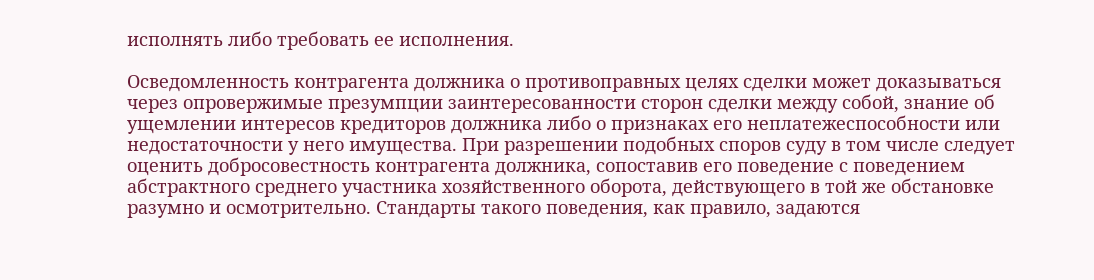исполнять либо требовать ее исполнения.

Осведомленность контрагента должника о противоправных целях сделки может доказываться через опровержимые презумпции заинтересованности сторон сделки между собой, знание об ущемлении интересов кредиторов должника либо о признаках его неплатежеспособности или недостаточности у него имущества. При разрешении подобных споров суду в том числе следует оценить добросовестность контрагента должника, сопоставив его поведение с поведением абстрактного среднего участника хозяйственного оборота, действующего в той же обстановке разумно и осмотрительно. Стандарты такого поведения, как правило, задаются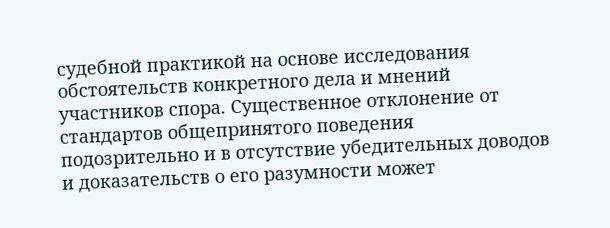судебной практикой на основе исследования обстоятельств конкретного дела и мнений участников спора. Существенное отклонение от стандартов общепринятого поведения подозрительно и в отсутствие убедительных доводов и доказательств о его разумности может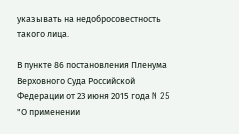указывать на недобросовестность такого лица.

В пункте 86 постановления Пленума Верховного Суда Российской Федерации от 23 июня 2015 года N 25 "О применении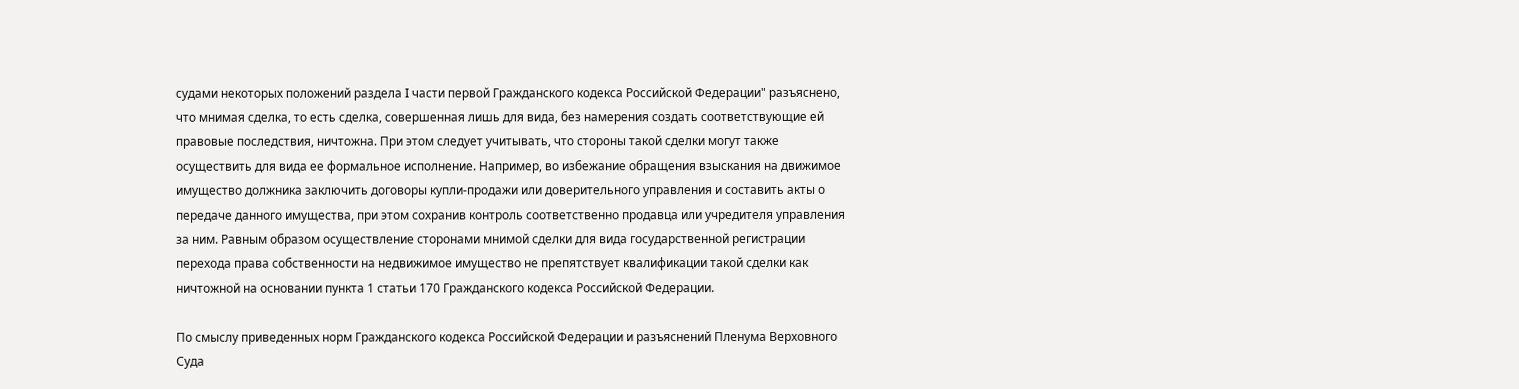судами некоторых положений раздела I части первой Гражданского кодекса Российской Федерации" разъяснено, что мнимая сделка, то есть сделка, совершенная лишь для вида, без намерения создать соответствующие ей правовые последствия, ничтожна. При этом следует учитывать, что стороны такой сделки могут также осуществить для вида ее формальное исполнение. Например, во избежание обращения взыскания на движимое имущество должника заключить договоры купли-продажи или доверительного управления и составить акты о передаче данного имущества, при этом сохранив контроль соответственно продавца или учредителя управления за ним. Равным образом осуществление сторонами мнимой сделки для вида государственной регистрации перехода права собственности на недвижимое имущество не препятствует квалификации такой сделки как ничтожной на основании пункта 1 статьи 170 Гражданского кодекса Российской Федерации.

По смыслу приведенных норм Гражданского кодекса Российской Федерации и разъяснений Пленума Верховного Суда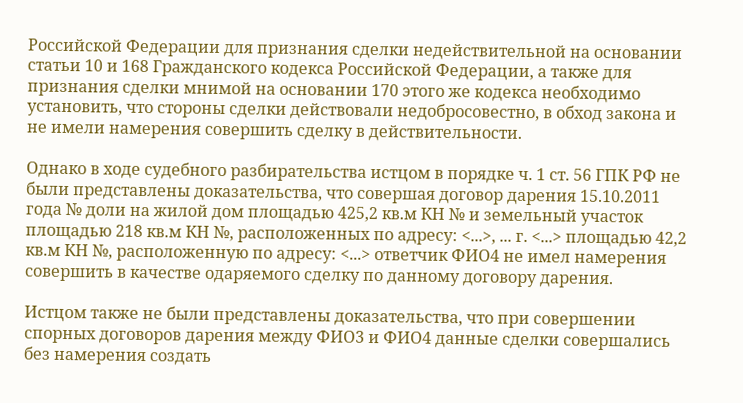Российской Федерации для признания сделки недействительной на основании статьи 10 и 168 Гражданского кодекса Российской Федерации, а также для признания сделки мнимой на основании 170 этого же кодекса необходимо установить, что стороны сделки действовали недобросовестно, в обход закона и не имели намерения совершить сделку в действительности.

Однако в ходе судебного разбирательства истцом в порядке ч. 1 ст. 56 ГПК РФ не были представлены доказательства, что совершая договор дарения 15.10.2011 года № доли на жилой дом площадью 425,2 кв.м КН № и земельный участок площадью 218 кв.м КН №, расположенных по адресу: <...>, ... г. <...> площадью 42,2 кв.м КН №, расположенную по адресу: <...> ответчик ФИО4 не имел намерения совершить в качестве одаряемого сделку по данному договору дарения.

Истцом также не были представлены доказательства, что при совершении спорных договоров дарения между ФИО3 и ФИО4 данные сделки совершались без намерения создать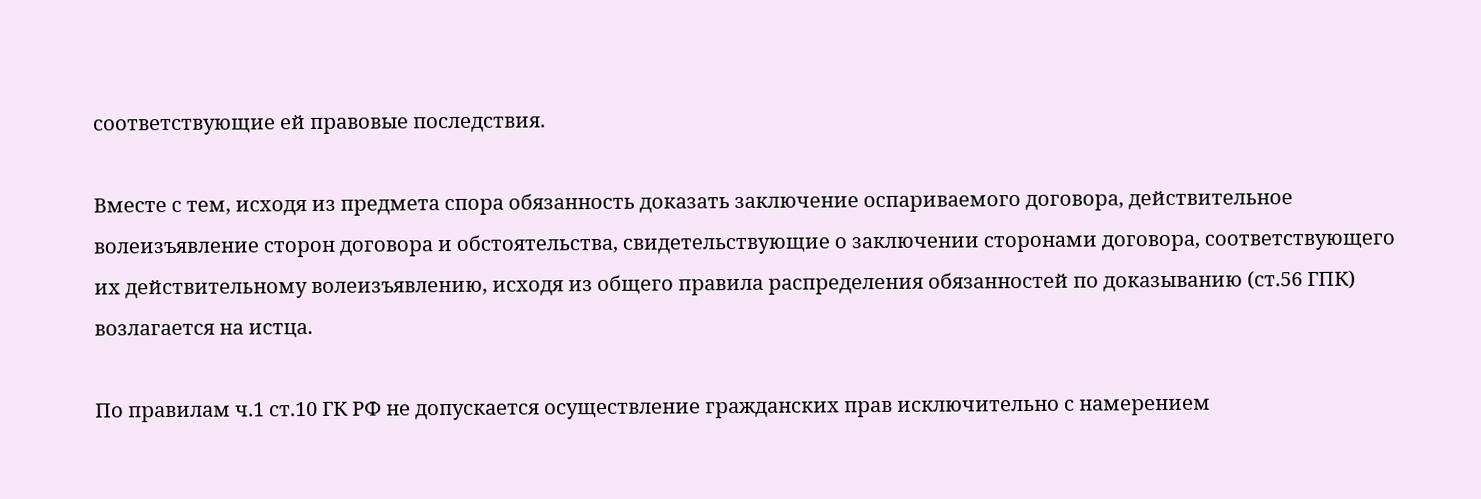соответствующие ей правовые последствия.

Вместе с тем, исходя из предмета спора обязанность доказать заключение оспариваемого договора, действительное волеизъявление сторон договора и обстоятельства, свидетельствующие о заключении сторонами договора, соответствующего их действительному волеизъявлению, исходя из общего правила распределения обязанностей по доказыванию (ст.56 ГПК) возлагается на истца.

По правилам ч.1 ст.10 ГК РФ не допускается осуществление гражданских прав исключительно с намерением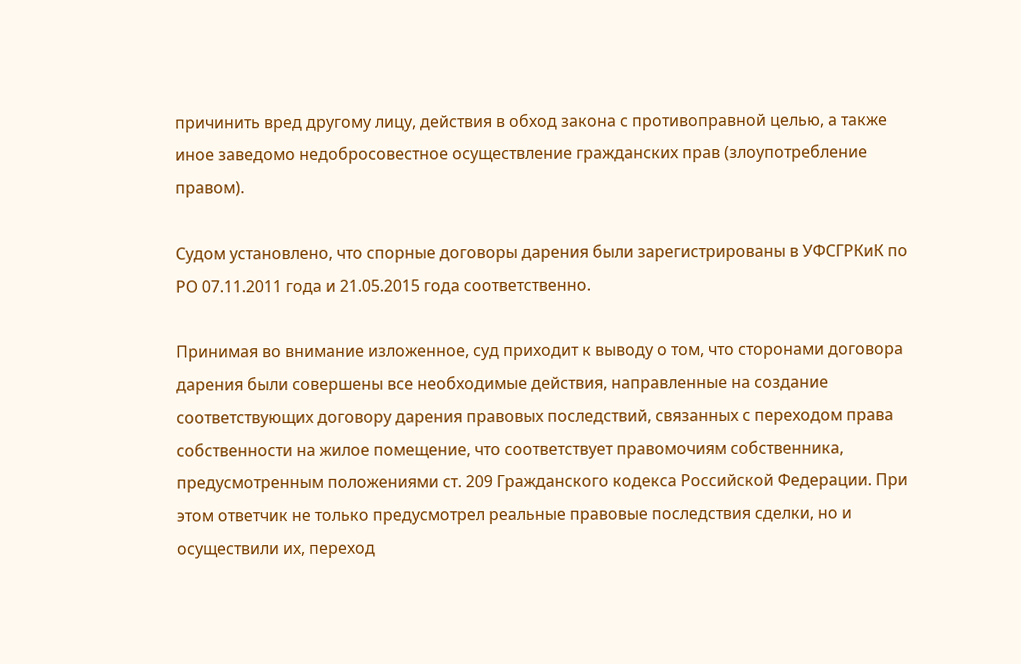причинить вред другому лицу, действия в обход закона с противоправной целью, а также иное заведомо недобросовестное осуществление гражданских прав (злоупотребление правом).

Судом установлено, что спорные договоры дарения были зарегистрированы в УФСГРКиК по РО 07.11.2011 года и 21.05.2015 года соответственно.

Принимая во внимание изложенное, суд приходит к выводу о том, что сторонами договора дарения были совершены все необходимые действия, направленные на создание соответствующих договору дарения правовых последствий, связанных с переходом права собственности на жилое помещение, что соответствует правомочиям собственника, предусмотренным положениями ст. 209 Гражданского кодекса Российской Федерации. При этом ответчик не только предусмотрел реальные правовые последствия сделки, но и осуществили их, переход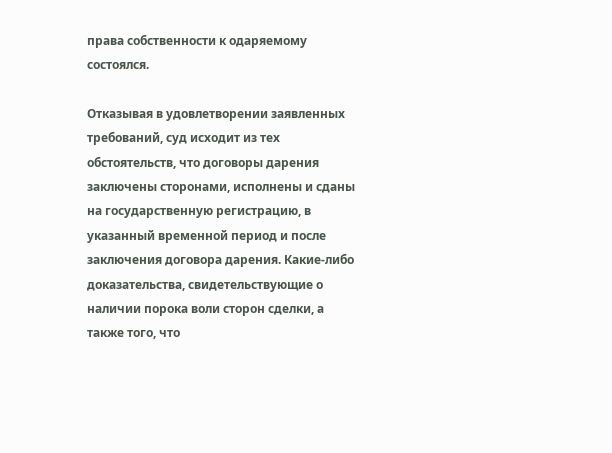права собственности к одаряемому состоялся.

Отказывая в удовлетворении заявленных требований, суд исходит из тех обстоятельств, что договоры дарения заключены сторонами, исполнены и сданы на государственную регистрацию, в указанный временной период и после заключения договора дарения. Какие-либо доказательства, свидетельствующие о наличии порока воли сторон сделки, а также того, что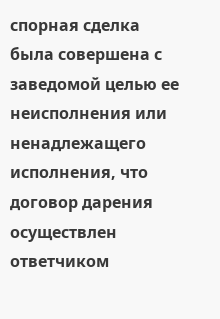спорная сделка была совершена с заведомой целью ее неисполнения или ненадлежащего исполнения, что договор дарения осуществлен ответчиком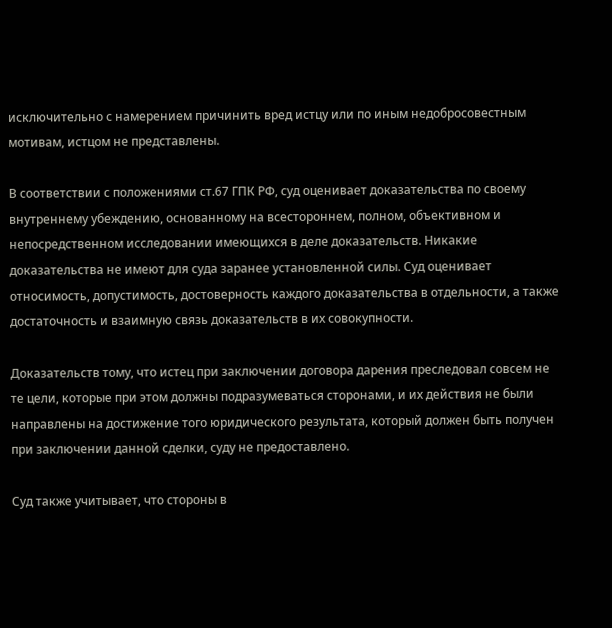исключительно с намерением причинить вред истцу или по иным недобросовестным мотивам, истцом не представлены.

В соответствии с положениями ст.67 ГПК РФ, суд оценивает доказательства по своему внутреннему убеждению, основанному на всестороннем, полном, объективном и непосредственном исследовании имеющихся в деле доказательств. Никакие доказательства не имеют для суда заранее установленной силы. Суд оценивает относимость, допустимость, достоверность каждого доказательства в отдельности, а также достаточность и взаимную связь доказательств в их совокупности.

Доказательств тому, что истец при заключении договора дарения преследовал совсем не те цели, которые при этом должны подразумеваться сторонами, и их действия не были направлены на достижение того юридического результата, который должен быть получен при заключении данной сделки, суду не предоставлено.

Суд также учитывает, что стороны в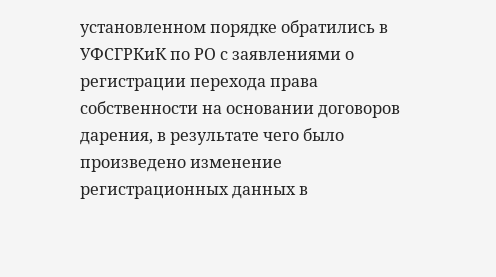установленном порядке обратились в УФСГРКиК по РО с заявлениями о регистрации перехода права собственности на основании договоров дарения, в результате чего было произведено изменение регистрационных данных в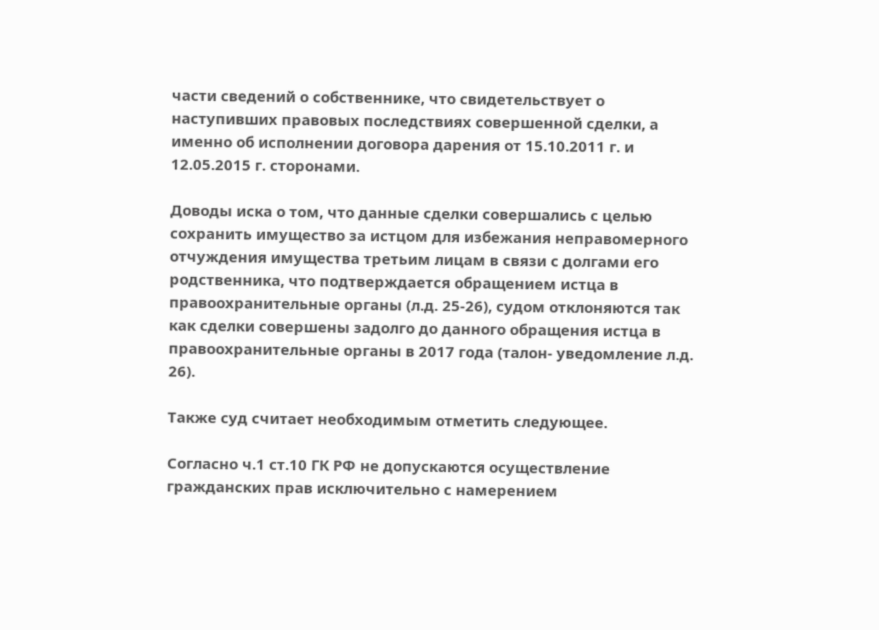части сведений о собственнике, что свидетельствует о наступивших правовых последствиях совершенной сделки, а именно об исполнении договора дарения от 15.10.2011 г. и 12.05.2015 г. сторонами.

Доводы иска о том, что данные сделки совершались с целью сохранить имущество за истцом для избежания неправомерного отчуждения имущества третьим лицам в связи с долгами его родственника, что подтверждается обращением истца в правоохранительные органы (л.д. 25-26), судом отклоняются так как сделки совершены задолго до данного обращения истца в правоохранительные органы в 2017 года (талон- уведомление л.д. 26).

Также суд считает необходимым отметить следующее.

Согласно ч.1 ст.10 ГК РФ не допускаются осуществление гражданских прав исключительно с намерением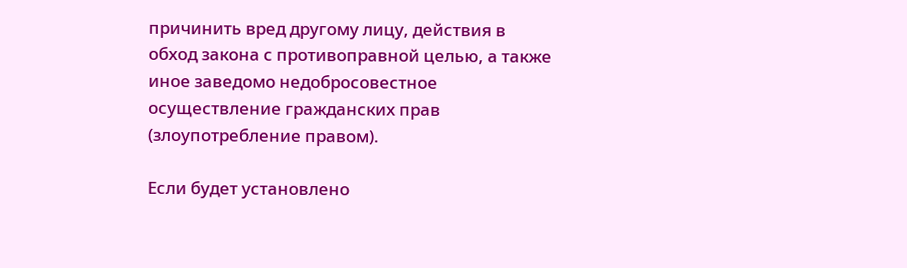причинить вред другому лицу, действия в обход закона с противоправной целью, а также иное заведомо недобросовестное осуществление гражданских прав (злоупотребление правом).

Если будет установлено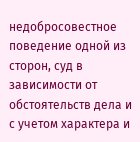недобросовестное поведение одной из сторон, суд в зависимости от обстоятельств дела и с учетом характера и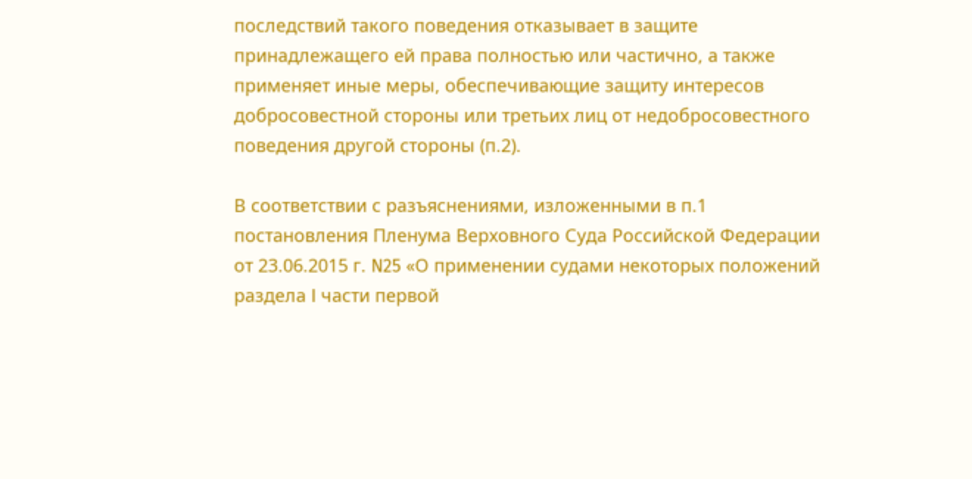последствий такого поведения отказывает в защите принадлежащего ей права полностью или частично, а также применяет иные меры, обеспечивающие защиту интересов добросовестной стороны или третьих лиц от недобросовестного поведения другой стороны (п.2).

В соответствии с разъяснениями, изложенными в п.1 постановления Пленума Верховного Суда Российской Федерации от 23.06.2015 г. N25 «О применении судами некоторых положений раздела I части первой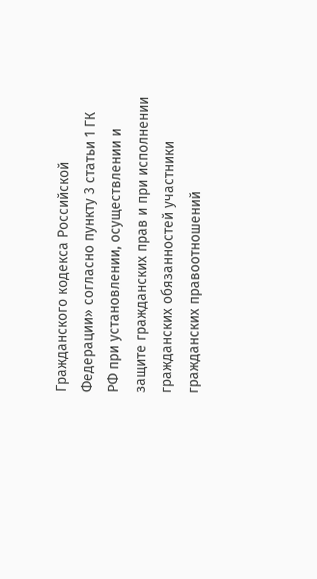Гражданского кодекса Российской Федерации» согласно пункту 3 статьи 1 ГК РФ при установлении, осуществлении и защите гражданских прав и при исполнении гражданских обязанностей участники гражданских правоотношений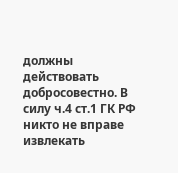должны действовать добросовестно. В силу ч.4 ст.1 ГК РФ никто не вправе извлекать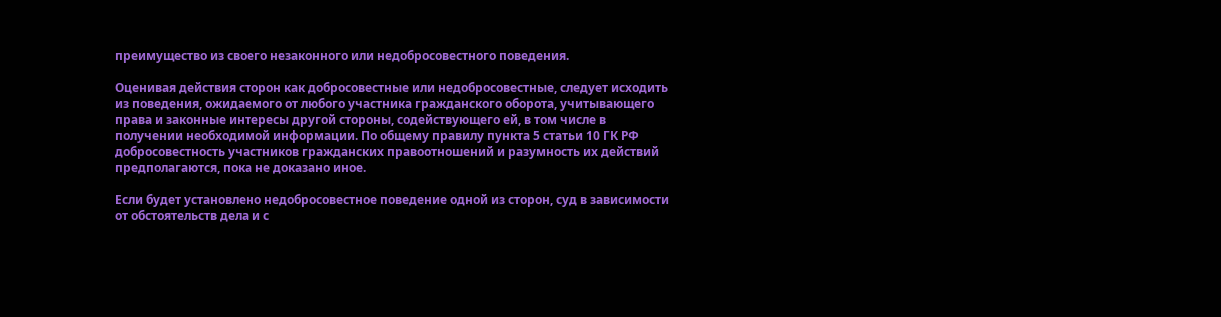преимущество из своего незаконного или недобросовестного поведения.

Оценивая действия сторон как добросовестные или недобросовестные, следует исходить из поведения, ожидаемого от любого участника гражданского оборота, учитывающего права и законные интересы другой стороны, содействующего ей, в том числе в получении необходимой информации. По общему правилу пункта 5 статьи 10 ГК РФ добросовестность участников гражданских правоотношений и разумность их действий предполагаются, пока не доказано иное.

Если будет установлено недобросовестное поведение одной из сторон, суд в зависимости от обстоятельств дела и с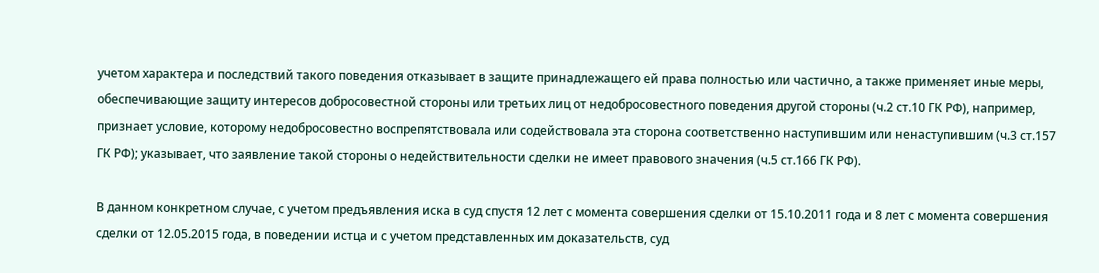учетом характера и последствий такого поведения отказывает в защите принадлежащего ей права полностью или частично, а также применяет иные меры, обеспечивающие защиту интересов добросовестной стороны или третьих лиц от недобросовестного поведения другой стороны (ч.2 ст.10 ГК РФ), например, признает условие, которому недобросовестно воспрепятствовала или содействовала эта сторона соответственно наступившим или ненаступившим (ч.3 ст.157 ГК РФ); указывает, что заявление такой стороны о недействительности сделки не имеет правового значения (ч.5 ст.166 ГК РФ).

В данном конкретном случае, с учетом предъявления иска в суд спустя 12 лет с момента совершения сделки от 15.10.2011 года и 8 лет с момента совершения сделки от 12.05.2015 года, в поведении истца и с учетом представленных им доказательств, суд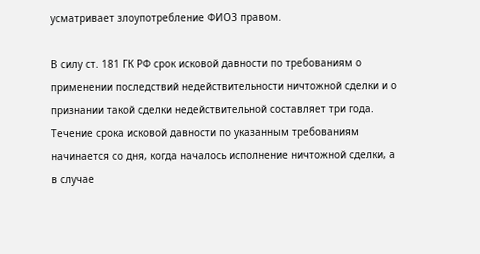усматривает злоупотребление ФИО3 правом.

В силу ст. 181 ГК РФ срок исковой давности по требованиям о применении последствий недействительности ничтожной сделки и о признании такой сделки недействительной составляет три года. Течение срока исковой давности по указанным требованиям начинается со дня, когда началось исполнение ничтожной сделки, а в случае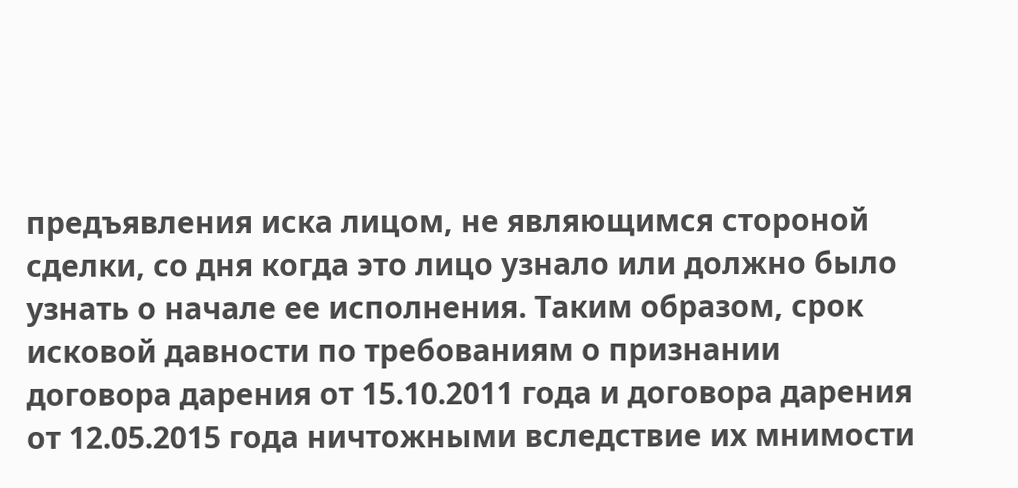предъявления иска лицом, не являющимся стороной сделки, со дня когда это лицо узнало или должно было узнать о начале ее исполнения. Таким образом, срок исковой давности по требованиям о признании договора дарения от 15.10.2011 года и договора дарения от 12.05.2015 года ничтожными вследствие их мнимости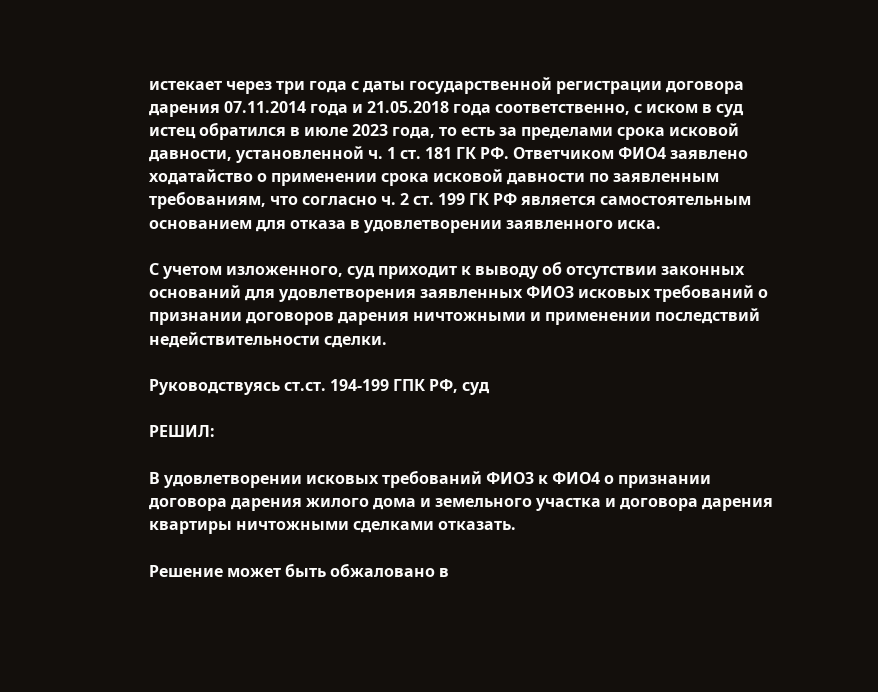истекает через три года с даты государственной регистрации договора дарения 07.11.2014 года и 21.05.2018 года соответственно, с иском в суд истец обратился в июле 2023 года, то есть за пределами срока исковой давности, установленной ч. 1 ст. 181 ГК РФ. Ответчиком ФИО4 заявлено ходатайство о применении срока исковой давности по заявленным требованиям, что согласно ч. 2 ст. 199 ГК РФ является самостоятельным основанием для отказа в удовлетворении заявленного иска.

С учетом изложенного, суд приходит к выводу об отсутствии законных оснований для удовлетворения заявленных ФИО3 исковых требований о признании договоров дарения ничтожными и применении последствий недействительности сделки.

Руководствуясь ст.ст. 194-199 ГПК РФ, суд

РЕШИЛ:

В удовлетворении исковых требований ФИО3 к ФИО4 о признании договора дарения жилого дома и земельного участка и договора дарения квартиры ничтожными сделками отказать.

Решение может быть обжаловано в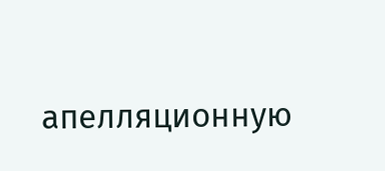апелляционную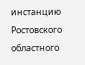инстанцию Ростовского областного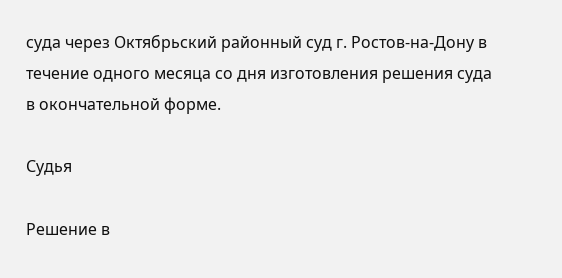суда через Октябрьский районный суд г. Ростов-на-Дону в течение одного месяца со дня изготовления решения суда в окончательной форме.

Судья

Решение в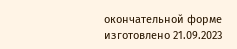окончательной форме изготовлено 21.09.2023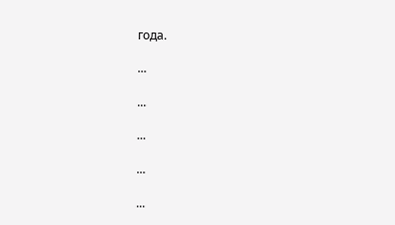года.

...

...

...

...

...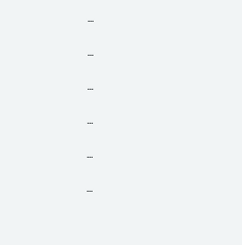...

...

...

...

...

...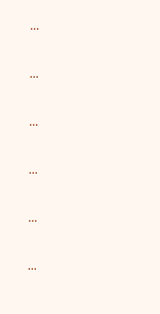...

...

...

...

...

...